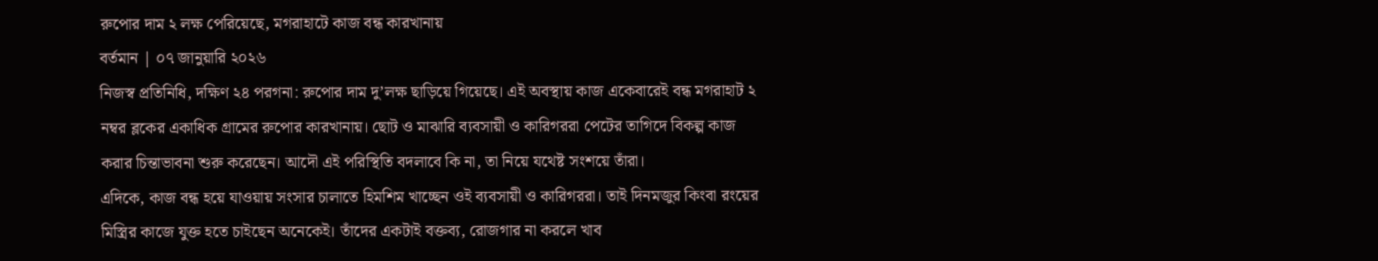রুপোর দাম ২ লক্ষ পেরিয়েছে, মগরাহাটে কাজ বন্ধ কারখানায়
বর্তমান | ০৭ জানুয়ারি ২০২৬
নিজস্ব প্রতিনিধি, দক্ষিণ ২৪ পরগনা: রুপোর দাম দু’লক্ষ ছাড়িয়ে গিয়েছে। এই অবস্থায় কাজ একেবারেই বন্ধ মগরাহাট ২ নম্বর ব্লকের একাধিক গ্রামের রুপোর কারখানায়। ছোট ও মাঝারি ব্যবসায়ী ও কারিগররা পেটের তাগিদে বিকল্প কাজ করার চিন্তাভাবনা শুরু করেছেন। আদৌ এই পরিস্থিতি বদলাবে কি না, তা নিয়ে যথেষ্ট সংশয়ে তাঁরা।
এদিকে, কাজ বন্ধ হয়ে যাওয়ায় সংসার চালাতে হিমশিম খাচ্ছেন ওই ব্যবসায়ী ও কারিগররা। তাই দিনমজুর কিংবা রংয়ের মিস্ত্রির কাজে যুক্ত হতে চাইছেন অনেকেই। তাঁদের একটাই বক্তব্য, রোজগার না করলে খাব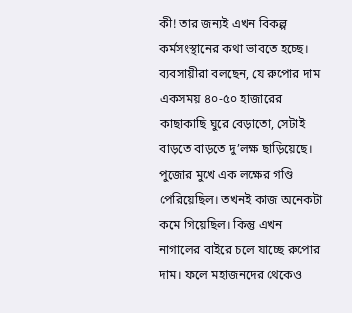কী! তার জন্যই এখন বিকল্প কর্মসংস্থানের কথা ভাবতে হচ্ছে। ব্যবসায়ীরা বলছেন, যে রুপোর দাম একসময় ৪০-৫০ হাজারের কাছাকাছি ঘুরে বেড়াতো, সেটাই বাড়তে বাড়তে দু’লক্ষ ছাড়িয়েছে। পুজোর মুখে এক লক্ষের গণ্ডি পেরিয়েছিল। তখনই কাজ অনেকটা কমে গিয়েছিল। কিন্তু এখন নাগালের বাইরে চলে যাচ্ছে রুপোর দাম। ফলে মহাজনদের থেকেও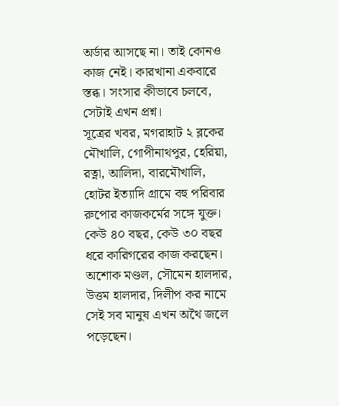অর্ডার আসছে না। তাই কোনও কাজ নেই। কারখানা একবারে স্তব্ধ। সংসার কীভাবে চলবে, সেটাই এখন প্রশ্ন।
সূত্রের খবর, মগরাহাট ২ ব্লকের মৌখালি, গোপীনাথপুর, হেরিয়া, রত্না, আলিদা, বারমৌখালি, হোটর ইত্যাদি গ্রামে বহু পরিবার রুপোর কাজকর্মের সঙ্গে যুক্ত। কেউ ৪০ বছর, কেউ ৩০ বছর ধরে কারিগরের কাজ করছেন। অশোক মণ্ডল, সৌমেন হালদার, উত্তম হালদার, দিলীপ কর নামে সেই সব মানুষ এখন অথৈ জলে পড়েছেন।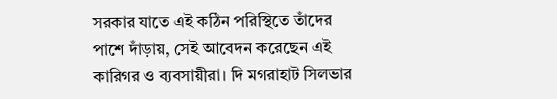সরকার যাতে এই কঠিন পরিস্থিতে তাঁদের পাশে দাঁড়ায়, সেই আবেদন করেছেন এই কারিগর ও ব্যবসায়ীরা। দি মগরাহাট সিলভার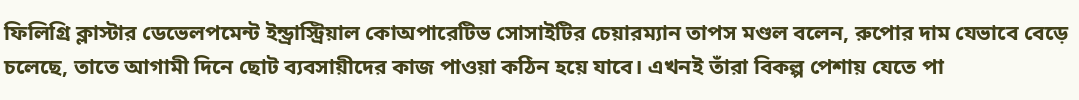ফিলিগ্রি ক্লাস্টার ডেভেলপমেন্ট ইন্ড্রাস্ট্রিয়াল কোঅপারেটিভ সোসাইটির চেয়ারম্যান তাপস মণ্ডল বলেন, রুপোর দাম যেভাবে বেড়ে চলেছে, তাতে আগামী দিনে ছোট ব্যবসায়ীদের কাজ পাওয়া কঠিন হয়ে যাবে। এখনই তাঁরা বিকল্প পেশায় যেতে পা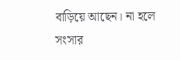বাড়িয়ে আছেন। না হলে সংসার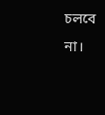চলবে না।